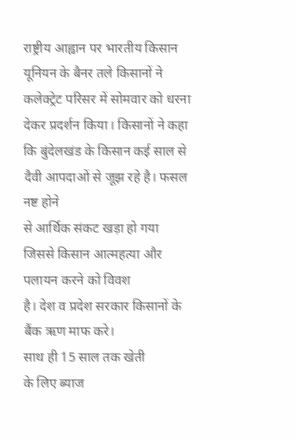राष्ट्रीय आह्वान पर भारतीय किसान यूनियन के बैनर तले किसानों ने
कलेक्ट्रेट परिसर में सोमवार को धरना देकर प्रदर्शन किया। किसानों ने कहा
कि बुंदेलखंड के किसान कई साल से दैवी आपदाओं से जूझ रहे है। फसल नष्ट होने
से आर्थिक संकट खड़ा हो गया जिससे किसान आत्महत्या और पलायन करने को विवश
है। देश व प्रदेश सरकार किसानों के बैंक ऋण माफ करे।
साथ ही 15 साल तक खेती
के लिए ब्याज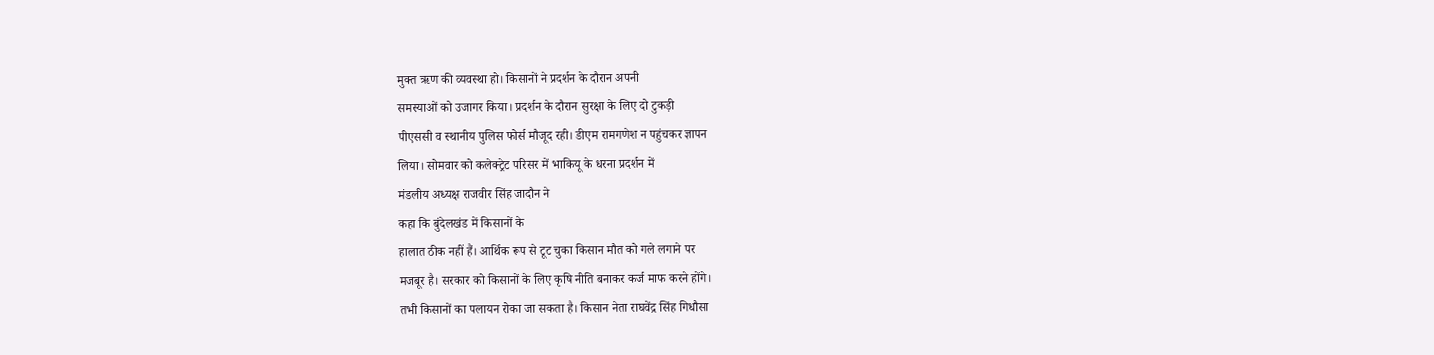मुक्त ऋण की व्यवस्था हो। किसानों ने प्रदर्शन के दौरान अपनी
समस्याओं को उजागर किया। प्रदर्शन के दौरान सुरक्षा के लिए दो टुकड़ी
पीएससी व स्थानीय पुलिस फोर्स मौजूद रही। डीएम रामगणेश न पहुंचकर ज्ञापन
लिया। सोमवार को कलेक्ट्रेट परिसर में भाकियू के धरना प्रदर्शन में
मंडलीय अध्यक्ष राजवीर सिंह जादौन ने
कहा कि बुंदेलखंड में किसानों के
हालात ठीक नहीं हैं। आर्थिक रूप से टूट चुका किसान मौत को गले लगाने पर
मजबूर है। सरकार को किसानों के लिए कृषि नीति बनाकर कर्ज माफ करने होंगे।
तभी किसानों का पलायन रोका जा सकता है। किसान नेता राघवेंद्र सिंह गिधौसा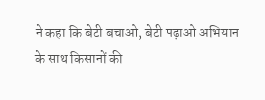ने कहा कि बेटी बचाओ, बेटी पढ़ाओ अभियान के साथ किसानों की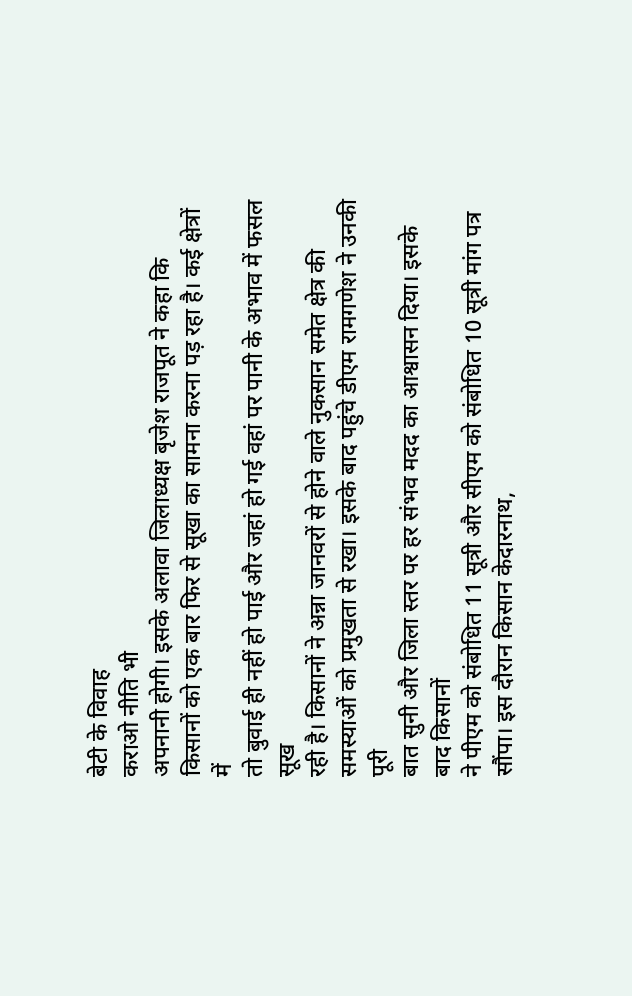बेटी के विवाह
कराओ नीति भी
अपनानी होगी। इसके अलावा जिलाध्यक्ष बृजेश राजपूत ने कहा कि
किसानों को एक बार फिर से सूखा का सामना करना पड़ रहा है। कई क्षेत्रों में
तो बुवाई ही नहीं हो पाई और जहां हो गई वहां पर पानी के अभाव में फसल सूख
रही है। किसानों ने अन्ना जानवरों से होने वाले नुकसान समेत क्षेत्र की
समस्याओं को प्रमुखता से रखा। इसके बाद पहुंचे डीएम रामगणेश ने उनकी पूरी
बात सुनी और जिला स्तर पर हर संभव मदद का आश्वासन दिया। इसके बाद किसानों
ने पीएम को संबोधित 11 सूत्री और सीएम को संबोधित 10 सूत्री मांग पत्र
सौंपा। इस दौरान किसान केदारनाथ,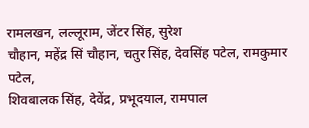रामलखन, लल्लूराम, जेंटर सिंह, सुरेश
चौहान, महेंद्र सिं चौहान, चतुर सिंह, देवसिंह पटेल, रामकुमार पटेल,
शिवबालक सिंह, देवेंद्र, प्रभूदयाल, रामपाल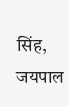सिंह, जयपाल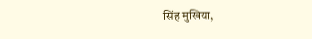सिंह मुखिया,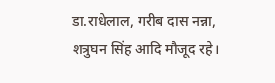डा.राधेलाल, गरीब दास नन्ना, शत्रुघन सिंह आदि मौजूद रहे।